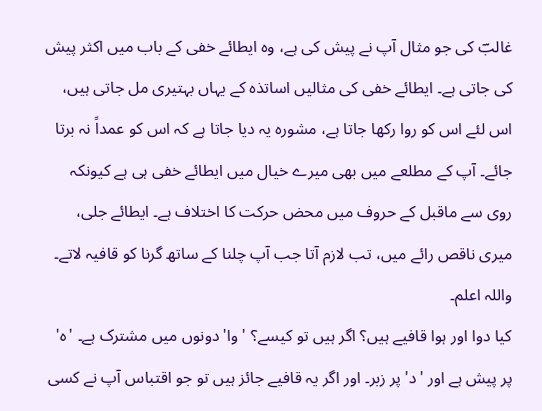غالبؔ کی جو مثال آپ نے پیش کی ہے، وہ ایطائے خفی کے باب میں اکثر پیش کی جاتی ہے۔ ایطائے خفی کی مثالیں اساتذہ کے یہاں بہتیری مل جاتی ہیں، اس لئے اس کو روا رکھا جاتا ہے، مشورہ یہ دیا جاتا ہے کہ اس کو عمداً نہ برتا جائے۔ آپ کے مطلعے میں بھی میرے خیال میں ایطائے خفی ہی ہے کیونکہ روی سے ماقبل کے حروف میں محض حرکت کا اختلاف ہے۔ ایطائے جلی، میری ناقص رائے میں، تب لازم آتا جب آپ چلنا کے ساتھ گرنا کو قافیہ لاتے۔ واللہ اعلم۔
کیا دوا اور ہوا قافیے ہیں؟ اگر ہیں تو کیسے؟ 'وا' دونوں میں مشترک ہے۔ 'ہ' پر پیش ہے اور 'د' پر زبر۔ اور اگر یہ قافیے جائز ہیں تو جو اقتباس آپ نے کسی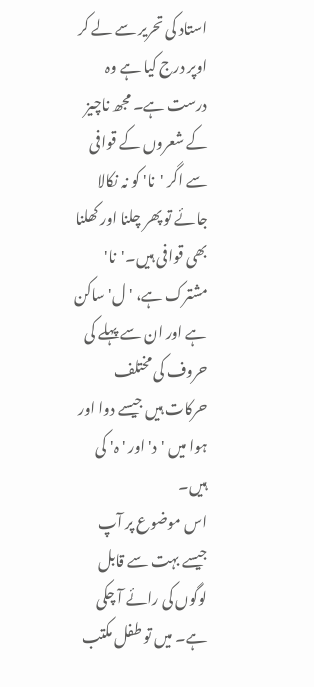استاد کی تحریر سے لے کر اوپر درج کیا ہے وہ درست ہے۔ مجھ ناچیز کے شعروں کے قوافی سے اگر 'نا' کو نہ نکالا جائے تو پھر چلنا اور کھلنا بھی قوافی ہیں۔'نا' مشترک ہے، 'ل' ساکن ہے اور ان سے پہلے کی حروف کی مختلف حرکات ہیں جیسے دوا اور ہوا میں 'د' اور 'ہ' کی ہیں۔
اس موضوع پر آپ جیسے بہت سے قابل لوگوں کی رائے آ چکی ہے۔ میں تو طفل مکتب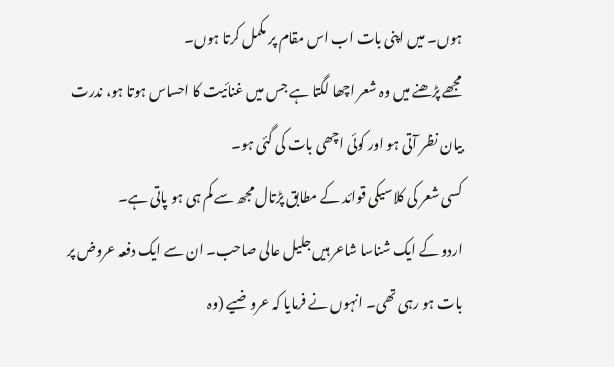ہوں۔ میں اپنی بات اب اس مقام پر مکمل کرتا ہوں۔
مجھے پڑھنے میں وہ شعر اچھا لگتا ہے جس میں غنائیت کا احساس ہوتا ہو، ندرت بیان نظر آتی ہو اور کوئی اچھی بات کی گئی ہو۔
کسی شعر کی کلاسیکی قوائد کے مطابق پڑتال مجھ سے کم ہی ہو پاتی ہے۔
اردو کے ایک شناسا شاعر ہیں جلیل عالی صاحب۔ ان سے ایک دفعہ عروض پر بات ہو رہی تھی۔ انہوں نے فرمایا کہ عروضیے (وہ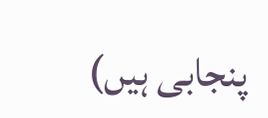پنجابی ہیں)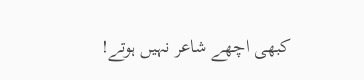کبھی اچھے شاعر نہیں ہوتے!